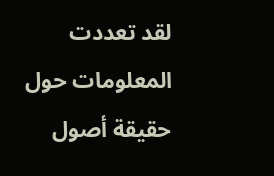لقد تعددت المعلومات حول حقيقة أصول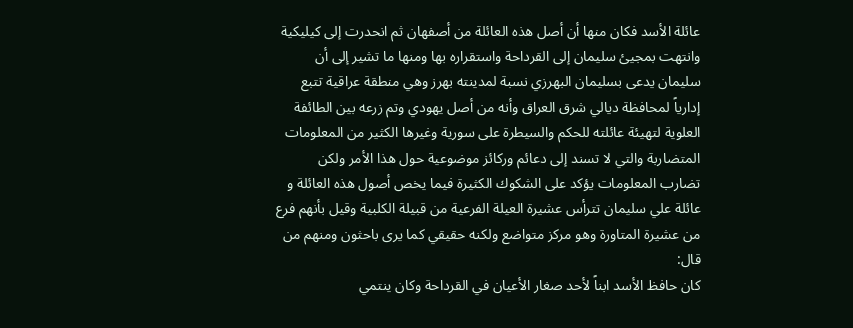عائلة الأسد فكان منها أن أصل هذه العائلة من أصفهان ثم انحدرت إلى كيليكية وانتهت بمجيئ سليمان إلى القرداحة واستقراره بها ومنها ما تشير إلى أن سليمان يدعى بسليمان البهرزي نسبة لمدينته بهرز وهي منطقة عراقية تتبع إدارياً لمحافظة ديالي شرق العراق وأنه من أصل يهودي وتم زرعه بين الطائفة العلوية لتهيئة عائلته للحكم والسيطرة على سورية وغيرها الكثير من المعلومات المتضاربة والتي لا تسند إلى دعائم وركائز موضوعية حول هذا الأمر ولكن تضارب المعلومات يؤكد على الشكوك الكثيرة فيما يخص أصول هذه العائلة و عائلة علي سليمان تترأس عشيرة العيلة الفرعية من قبيلة الكلبية وقيل بأنهم فرع من عشيرة المتاورة وهو مركز متواضع ولكنه حقيقي كما يرى باحثون ومنهم من قال:
كان حافظ الأسد ابناً لأحد صغار الأعيان في القرداحة وكان ينتمي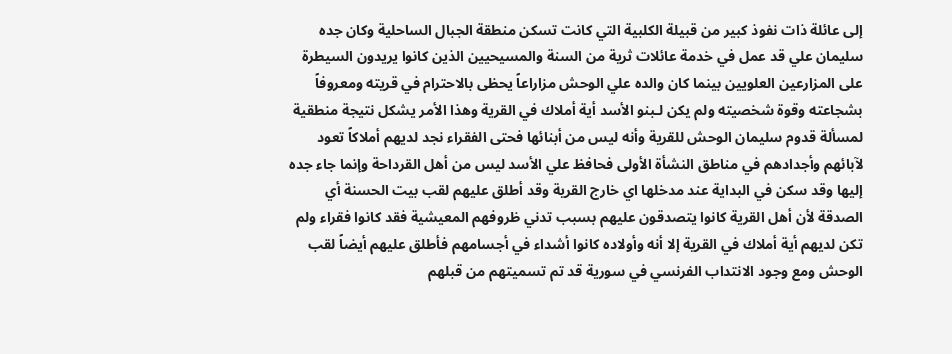إلى عائلة ذات نفوذ كبير من قبيلة الكلبية التي كانت تسكن منطقة الجبال الساحلية وكان جده سليمان علي قد عمل في خدمة عائلات ثرية من السنة والمسيحيين الذين كانوا يريدون السيطرة على المزارعين العلويين بينما كان والده علي الوحش مزاراعاً يحظى بالاحترام في قريته ومعروفاً بشجاعته وقوة شخصيته ولم يكن لـبنو الأسد أية أملاك في القرية وهذا الأمر يشكل نتيجة منطقية لمسألة قدوم سليمان الوحش للقرية وأنه ليس من أبنائها فحتى الفقراء نجد لديهم أملاكاً تعود لآبائهم وأجدادهم في مناطق النشأة الأولى فحافظ علي الأسد ليس من أهل القرداحة وإنما جاء جده إليها وقد سكن في البداية عند مدخلها اي خارج القرية وقد أطلق عليهم لقب بيت الحسنة أي الصدقة لأن أهل القرية كانوا يتصدقون عليهم بسبب تدني ظروفهم المعيشية فقد كانوا فقراء ولم تكن لديهم أية أملاك في القرية إلا أنه وأولاده كانوا أشداء في أجسامهم فأطلق عليهم أيضاً لقب الوحش ومع وجود الانتداب الفرنسي في سورية قد تم تسميتهم من قبلهم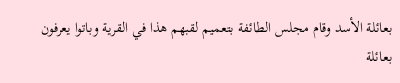بعائلة الأسد وقام مجلس الطائفة بتعميم لقبهم هذا في القرية وباتوا يعرفون بعائلة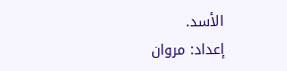الأسد.
إعداد: مروان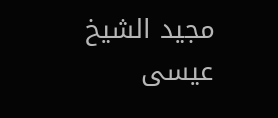مجيد الشيخ عيسى